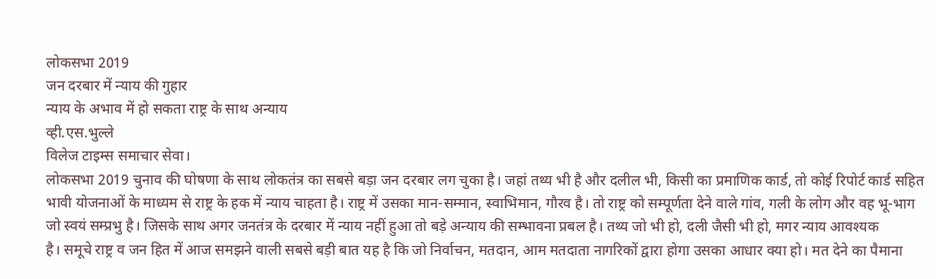लोकसभा 2019
जन दरबार में न्याय की गुहार
न्याय के अभाव में हो सकता राष्ट्र के साथ अन्याय
व्ही.एस.भुल्ले
विलेज टाइम्स समाचार सेवा।
लोकसभा 2019 चुनाव की घोषणा के साथ लोकतंत्र का सबसे बड़ा जन दरबार लग चुका है। जहां तथ्य भी है और दलील भी, किसी का प्रमाणिक कार्ड, तो कोई रिपोर्ट कार्ड सहित भावी योजनाओं के माध्यम से राष्ट्र के हक में न्याय चाहता है। राष्ट्र में उसका मान-सम्मान, स्वाभिमान, गौरव है। तो राष्ट्र को सम्पूर्णता देने वाले गांव, गली के लोग और वह भू-भाग जो स्वयं सम्प्रभु है। जिसके साथ अगर जनतंत्र के दरबार में न्याय नहीं हुआ तो बड़े अन्याय की सम्भावना प्रबल है। तथ्य जो भी हो, दली जैसी भी हो, मगर न्याय आवश्यक
है। समूचे राष्ट्र व जन हित में आज समझने वाली सबसे बड़ी बात यह है कि जो निर्वाचन, मतदान, आम मतदाता नागरिकों द्वारा होगा उसका आधार क्या हो। मत देने का पैमाना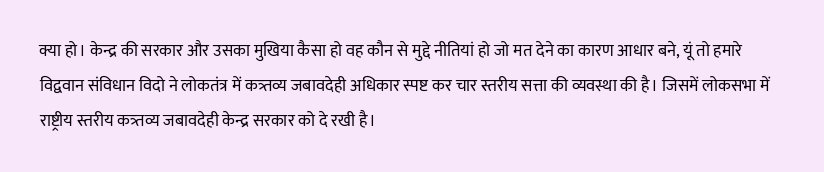क्या हो। केन्द्र की सरकार और उसका मुखिया कैसा हो वह कौन से मुद्दे नीतियां हो जो मत देने का कारण आधार बने, यूं तो हमारे विद्ववान संविधान विदो ने लोकतंत्र में कत्र्तव्य जबावदेही अधिकार स्पष्ट कर चार स्तरीय सत्ता की व्यवस्था की है। जिसमें लोकसभा में राष्ट्रीय स्तरीय कत्र्तव्य जबावदेही केन्द्र सरकार को दे रखी है।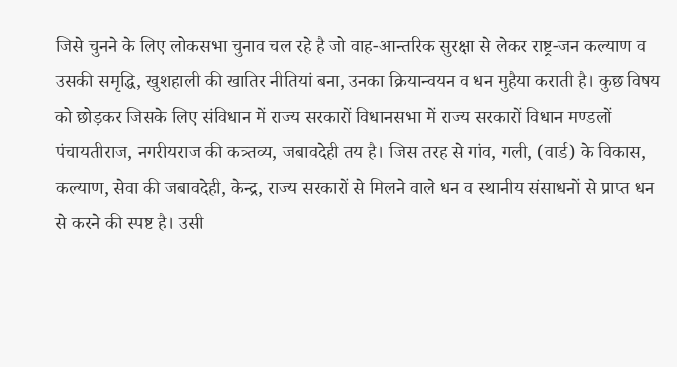जिसे चुनने के लिए लोकसभा चुनाव चल रहे है जो वाह-आन्तरिक सुरक्षा से लेकर राष्ट्र-जन कल्याण व उसकी समृद्धि, खुशहाली की खातिर नीतियां बना, उनका क्रियान्वयन व धन मुहैया कराती है। कुछ विषय को छोड़कर जिसके लिए संविधान में राज्य सरकारों विधानसभा में राज्य सरकारों विधान मण्डलों पंचायतीराज, नगरीयराज की कत्र्तव्य, जबावदेही तय है। जिस तरह से गांव, गली, (वार्ड) के विकास, कल्याण, सेवा की जबावदेही, केन्द्र, राज्य सरकारों से मिलने वाले धन व स्थानीय संसाधनों से प्राप्त धन से करने की स्पष्ट है। उसी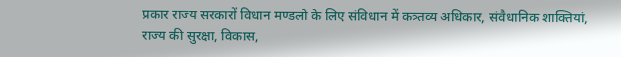प्रकार राज्य सरकारों विधान मण्डलो के लिए संविधान में कत्र्तव्य अधिकार, संवैधानिक शाक्तियां, राज्य की सुरक्षा, विकास,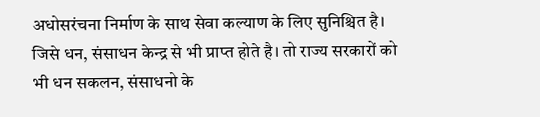अधोसरंचना निर्माण के साथ सेवा कल्याण के लिए सुनिश्चित है। जिसे धन, संसाधन केन्द्र से भी प्राप्त होते है। तो राज्य सरकारों को भी धन सकलन, संसाधनो के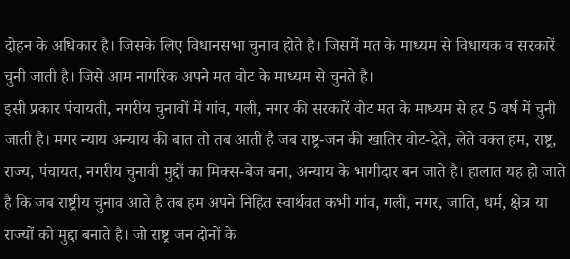दोहन के अधिकार है। जिसके लिए विधानसभा चुनाव होते है। जिसमें मत के माध्यम से विधायक व सरकारें चुनी जाती है। जिसे आम नागरिक अपने मत वोट के माध्यम से चुनते है।
इसी प्रकार पंचायती, नगरीय चुनावों में गांव, गली, नगर की सरकारें वोट मत के माध्यम से हर 5 वर्ष में चुनी जाती है। मगर न्याय अन्याय की बात तो तब आती है जब राष्ट्र-जन की खातिर वोट-देते, लेते वक्त हम, राष्ट्र, राज्य, पंचायत, नगरीय चुनावी मुद्दों का मिक्स-बेज बना, अन्याय के भागीदार बन जाते है। हालात यह हो जाते है कि जब राष्ट्रीय चुनाव आते है तब हम अपने निहित स्वार्थवत कभी गांव, गली, नगर, जाति, धर्म, क्षेत्र या राज्यों को मुद्दा बनाते है। जो राष्ट्र जन दोनों के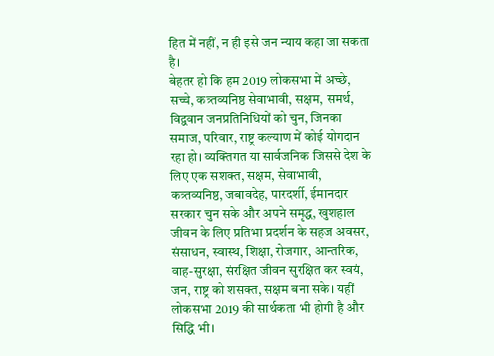हित में नहीं, न ही इसे जन न्याय कहा जा सकता है।
बेहतर हो कि हम 2019 लोकसभा में अच्छे, सच्चे, कत्र्तव्यनिष्ठ सेवाभावी, सक्षम, समर्थ, विद्ववान जनप्रतिनिधियों को चुन, जिनका समाज, परिवार, राष्ट्र कल्याण में कोई योगदान रहा हो। व्यक्तिगत या सार्वजनिक जिससे देश के लिए एक सशक्त, सक्षम, सेवाभावी, कत्र्तव्यनिष्ठ, जबावदेह, पारदर्शी, ईमानदार सरकार चुन सके और अपने समृद्ध, खुशहाल जीवन के लिए प्रतिभा प्रदर्शन के सहज अवसर, संसाधन, स्वास्थ, शिक्षा, रोजगार, आन्तरिक, वाह-सुरक्षा, संरक्षित जीवन सुरक्षित कर स्वयं, जन, राष्ट्र को शसक्त, सक्षम बना सके। यहीं लोकसभा 2019 की सार्थकता भी होगी है और सिद्धि भी।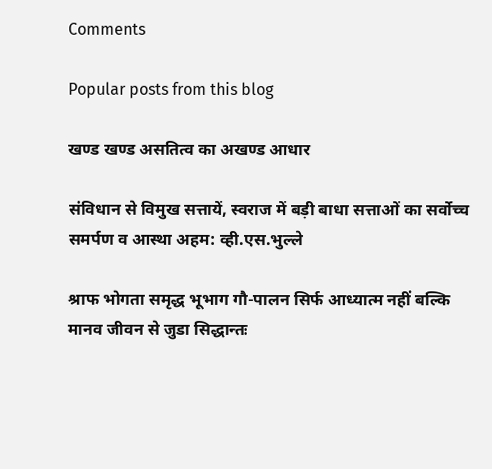Comments

Popular posts from this blog

खण्ड खण्ड असतित्व का अखण्ड आधार

संविधान से विमुख सत्तायें, स्वराज में बड़ी बाधा सत्ताओं का सर्वोच्च समर्पण व आस्था अहम: व्ही.एस.भुल्ले

श्राफ भोगता समृद्ध भूभाग गौ-पालन सिर्फ आध्यात्म नहीं बल्कि मानव जीवन से जुडा सिद्धान्तः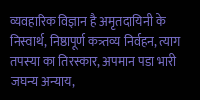व्यवहारिक विज्ञान है अमृतदायिनी के निस्वार्थ, निष्ठापूर्ण कत्र्तव्य निर्वहन, त्याग तपस्या का तिरस्कार, अपमान पडा भारी जघन्य अन्याय,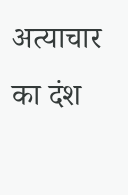अत्याचार का दंश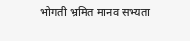भोगती भ्रमित मानव सभ्यता